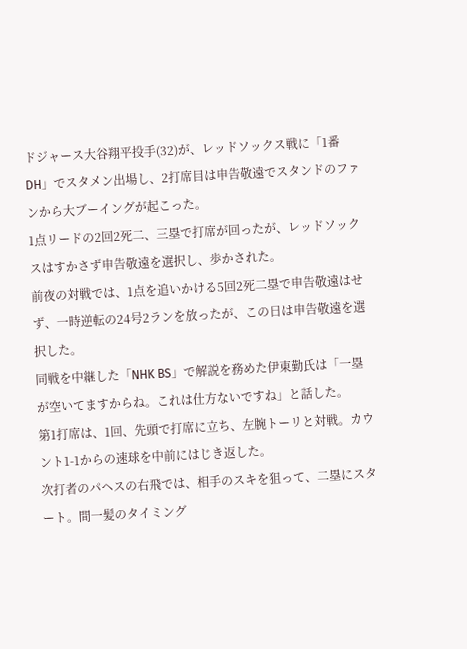ドジャース大谷翔平投手(32)が、レッドソックス戦に「1番DH」でスタメン出場し、2打席目は申告敬遠でスタンドのファンから大ブーイングが起こった。
1点リードの2回2死二、三塁で打席が回ったが、レッドソックスはすかさず申告敬遠を選択し、歩かされた。
前夜の対戦では、1点を追いかける5回2死二塁で申告敬遠はせず、一時逆転の24号2ランを放ったが、この日は申告敬遠を選択した。
同戦を中継した「NHK BS」で解説を務めた伊東勤氏は「一塁が空いてますからね。これは仕方ないですね」と話した。
第1打席は、1回、先頭で打席に立ち、左腕トーリと対戦。カウント1-1からの速球を中前にはじき返した。
次打者のパヘスの右飛では、相手のスキを狙って、二塁にスタート。間一髪のタイミング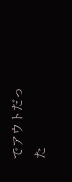でアウトだった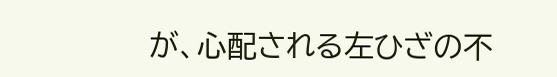が、心配される左ひざの不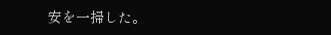安を一掃した。